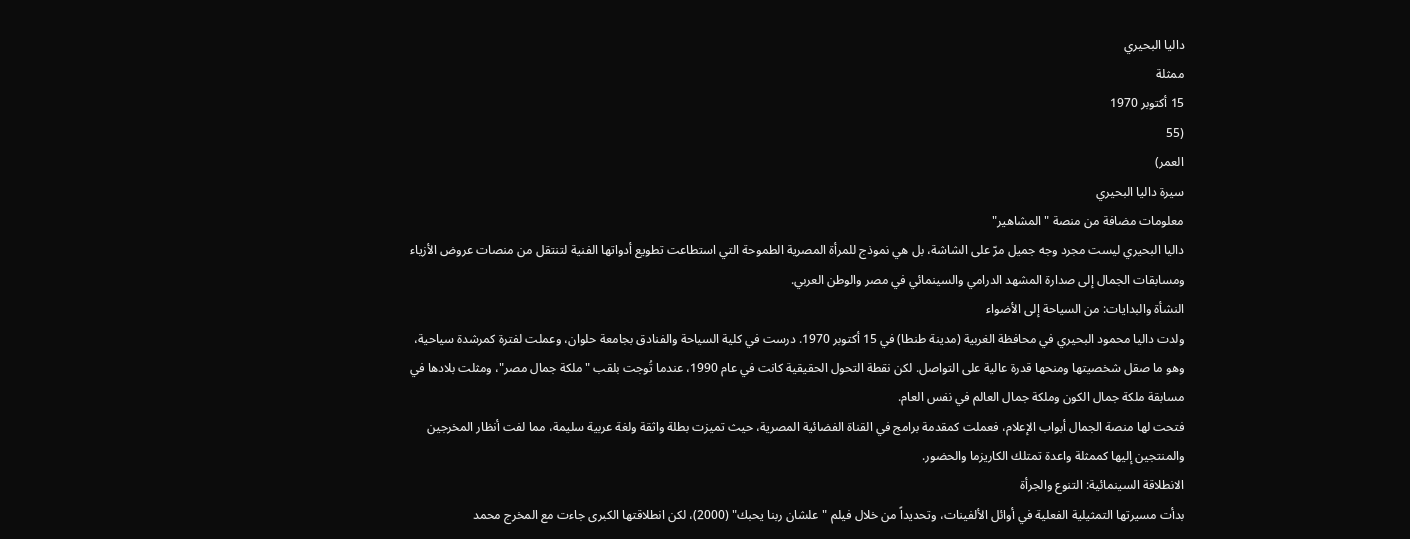داليا البحيري
ممثلة
15 أكتوبر 1970
(55
العمر)
سيرة داليا البحيري
معلومات مضافة من منصة "المشاهير"
داليا البحيري ليست مجرد وجه جميل مرّ على الشاشة، بل هي نموذج للمرأة المصرية الطموحة التي استطاعت تطويع أدواتها الفنية لتنتقل من منصات عروض الأزياء ومسابقات الجمال إلى صدارة المشهد الدرامي والسينمائي في مصر والوطن العربي.
النشأة والبدايات: من السياحة إلى الأضواء
ولدت داليا محمود البحيري في محافظة الغربية (مدينة طنطا) في 15 أكتوبر 1970. درست في كلية السياحة والفنادق بجامعة حلوان، وعملت لفترة كمرشدة سياحية، وهو ما صقل شخصيتها ومنحها قدرة عالية على التواصل. لكن نقطة التحول الحقيقية كانت في عام 1990، عندما تُوجت بلقب "ملكة جمال مصر"، ومثلت بلادها في مسابقة ملكة جمال الكون وملكة جمال العالم في نفس العام.
فتحت لها منصة الجمال أبواب الإعلام، فعملت كمقدمة برامج في القناة الفضائية المصرية، حيث تميزت بطلة واثقة ولغة عربية سليمة، مما لفت أنظار المخرجين والمنتجين إليها كممثلة واعدة تمتلك الكاريزما والحضور.
الانطلاقة السينمائية: التنوع والجرأة
بدأت مسيرتها التمثيلية الفعلية في أوائل الألفينات، وتحديداً من خلال فيلم "علشان ربنا يحبك" (2000)، لكن انطلاقتها الكبرى جاءت مع المخرج محمد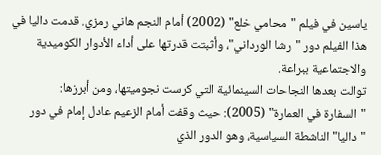ياسين في فيلم "محامي خلع" (2002) أمام النجم هاني رمزي. قدمت داليا في هذا الفيلم دور "رشا الورداني"، وأثبتت قدرتها على أداء الأدوار الكوميدية والاجتماعية ببراعة.
توالت بعدها النجاحات السينمائية التي كرست نجوميتها، ومن أبرزها:
"السفارة في العمارة" (2005): حيث وقفت أمام الزعيم عادل إمام في دور "داليا" الناشطة السياسية، وهو الدور الذي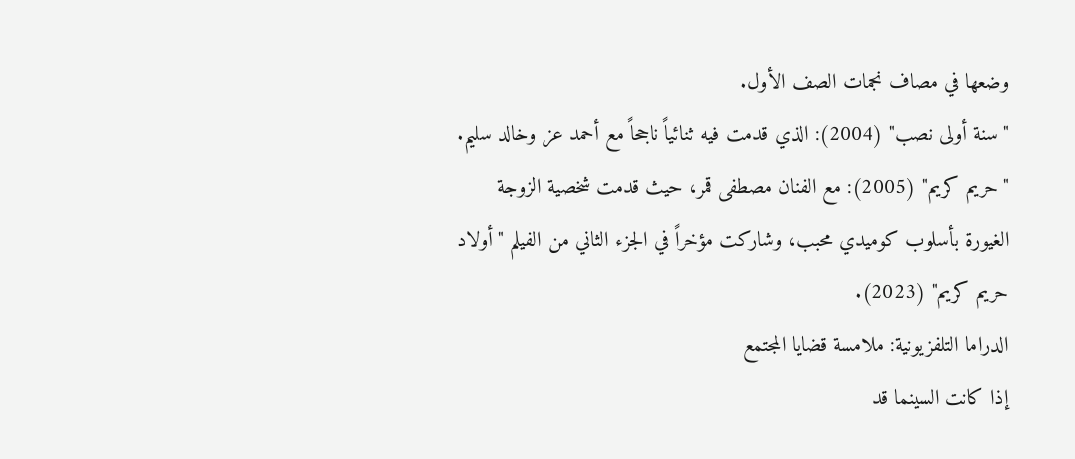وضعها في مصاف نجمات الصف الأول.
"سنة أولى نصب" (2004): الذي قدمت فيه ثنائياً ناجحاً مع أحمد عز وخالد سليم.
"حريم كريم" (2005): مع الفنان مصطفى قمر، حيث قدمت شخصية الزوجة الغيورة بأسلوب كوميدي محبب، وشاركت مؤخراً في الجزء الثاني من الفيلم "أولاد حريم كريم" (2023).
الدراما التلفزيونية: ملامسة قضايا المجتمع
إذا كانت السينما قد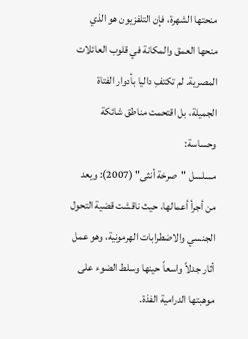منحتها الشهرة، فإن التلفزيون هو الذي منحها العمق والمكانة في قلوب العائلات المصرية. لم تكتفِ داليا بأدوار الفتاة الجميلة، بل اقتحمت مناطق شائكة وحساسة:
مسلسل "صرخة أنثى" (2007): ويعد من أجرأ أعمالها، حيث ناقشت قضية التحول الجنسي والاضطرابات الهرمونية، وهو عمل أثار جدلاً واسعاً حينها وسلط الضوء على موهبتها الدرامية الفذة.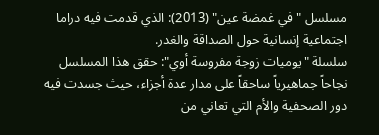مسلسل "في غمضة عين" (2013): الذي قدمت فيه دراما اجتماعية إنسانية حول الصداقة والغدر.
سلسلة "يوميات زوجة مفروسة أوي": حقق هذا المسلسل نجاحاً جماهيرياً ساحقاً على مدار عدة أجزاء، حيث جسدت فيه دور الصحفية والأم التي تعاني من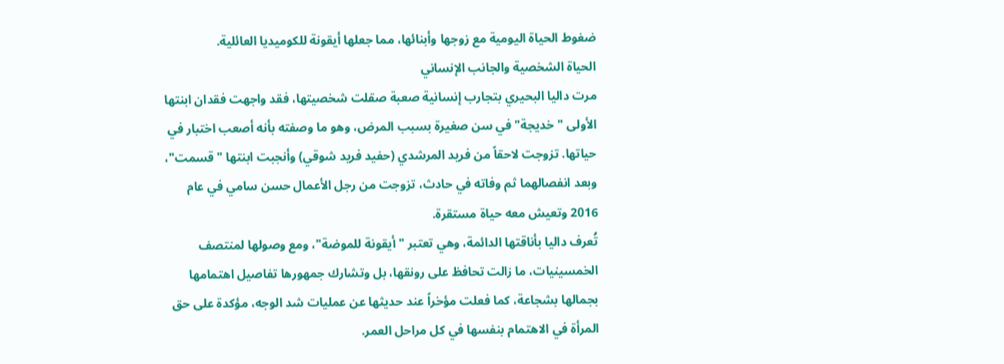ضغوط الحياة اليومية مع زوجها وأبنائها، مما جعلها أيقونة للكوميديا العائلية.
الحياة الشخصية والجانب الإنساني
مرت داليا البحيري بتجارب إنسانية صعبة صقلت شخصيتها، فقد واجهت فقدان ابنتها الأولى "خديجة" في سن صغيرة بسبب المرض، وهو ما وصفته بأنه أصعب اختبار في حياتها. تزوجت لاحقاً من فريد المرشدي (حفيد فريد شوقي) وأنجبت ابنتها "قسمت"، وبعد انفصالهما ثم وفاته في حادث، تزوجت من رجل الأعمال حسن سامي في عام 2016 وتعيش معه حياة مستقرة.
تُعرف داليا بأناقتها الدائمة، وهي تعتبر "أيقونة للموضة"، ومع وصولها لمنتصف الخمسينيات، ما زالت تحافظ على رونقها، بل وتشارك جمهورها تفاصيل اهتمامها بجمالها بشجاعة، كما فعلت مؤخراً عند حديثها عن عمليات شد الوجه، مؤكدة على حق المرأة في الاهتمام بنفسها في كل مراحل العمر.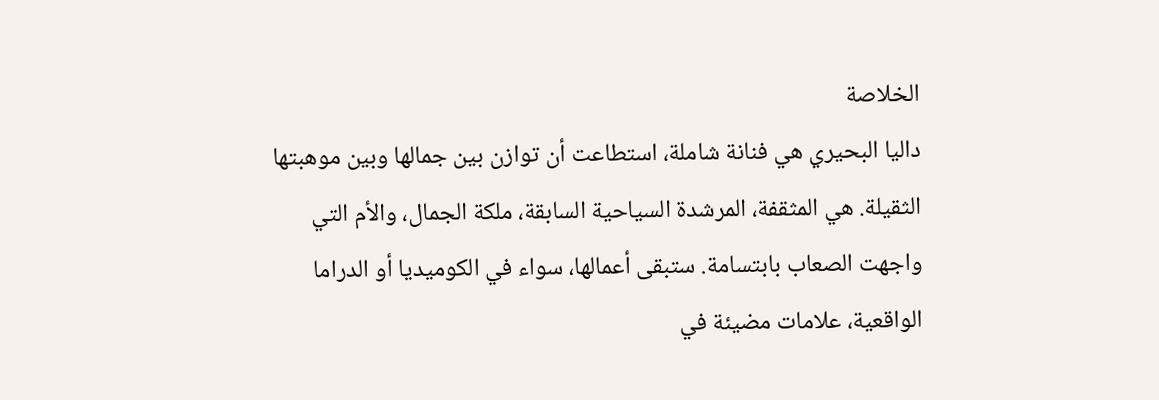الخلاصة
داليا البحيري هي فنانة شاملة، استطاعت أن توازن بين جمالها وبين موهبتها الثقيلة. هي المثقفة، المرشدة السياحية السابقة، ملكة الجمال، والأم التي واجهت الصعاب بابتسامة. ستبقى أعمالها، سواء في الكوميديا أو الدراما الواقعية، علامات مضيئة في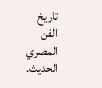تاريخ الفن المصري الحديث.